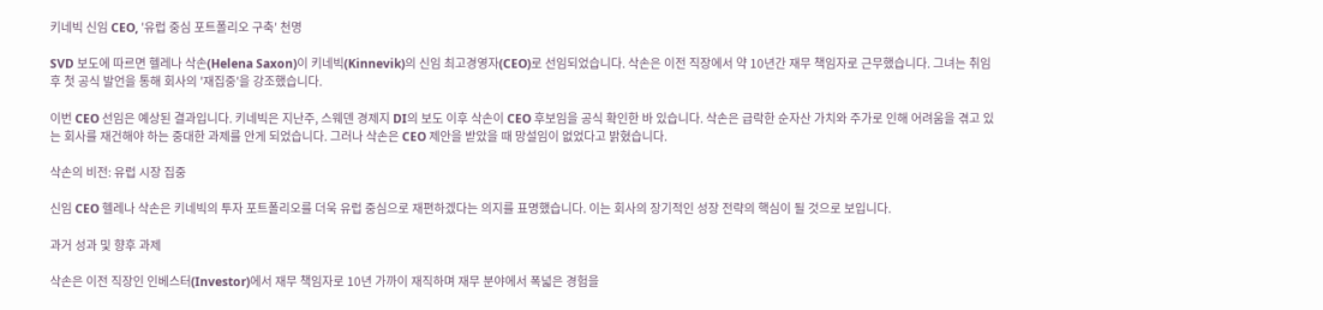키네빅 신임 CEO, '유럽 중심 포트폴리오 구축' 천명

SVD 보도에 따르면 헬레나 삭손(Helena Saxon)이 키네빅(Kinnevik)의 신임 최고경영자(CEO)로 선임되었습니다. 삭손은 이전 직장에서 약 10년간 재무 책임자로 근무했습니다. 그녀는 취임 후 첫 공식 발언을 통해 회사의 '재집중'을 강조했습니다.

이번 CEO 선임은 예상된 결과입니다. 키네빅은 지난주, 스웨덴 경제지 DI의 보도 이후 삭손이 CEO 후보임을 공식 확인한 바 있습니다. 삭손은 급락한 순자산 가치와 주가로 인해 어려움을 겪고 있는 회사를 재건해야 하는 중대한 과제를 안게 되었습니다. 그러나 삭손은 CEO 제안을 받았을 때 망설임이 없었다고 밝혔습니다.

삭손의 비전: 유럽 시장 집중

신임 CEO 헬레나 삭손은 키네빅의 투자 포트폴리오를 더욱 유럽 중심으로 재편하겠다는 의지를 표명했습니다. 이는 회사의 장기적인 성장 전략의 핵심이 될 것으로 보입니다.

과거 성과 및 향후 과제

삭손은 이전 직장인 인베스터(Investor)에서 재무 책임자로 10년 가까이 재직하며 재무 분야에서 폭넓은 경험을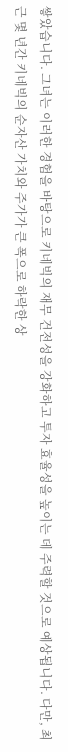쌓았습니다. 그녀는 이러한 경험을 바탕으로 키네빅의 재무 건전성을 강화하고 투자 효율성을 높이는 데 주력할 것으로 예상됩니다. 다만, 최근 몇 년간 키네빅의 순자산 가치와 주가가 큰 폭으로 하락한 상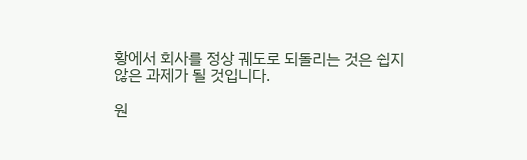황에서 회사를 정상 궤도로 되돌리는 것은 쉽지 않은 과제가 될 것입니다.

원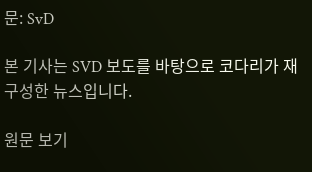문: SvD

본 기사는 SVD 보도를 바탕으로 코다리가 재구성한 뉴스입니다.

원문 보기